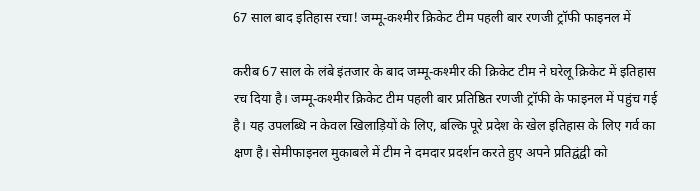67 साल बाद इतिहास रचा! जम्मू-कश्मीर क्रिकेट टीम पहली बार रणजी ट्रॉफी फाइनल में

करीब 67 साल के लंबे इंतजार के बाद जम्मू-कश्मीर की क्रिकेट टीम ने घरेलू क्रिकेट में इतिहास रच दिया है। जम्मू-कश्मीर क्रिकेट टीम पहली बार प्रतिष्ठित रणजी ट्रॉफी के फाइनल में पहुंच गई है। यह उपलब्धि न केवल खिलाड़ियों के लिए, बल्कि पूरे प्रदेश के खेल इतिहास के लिए गर्व का क्षण है। सेमीफाइनल मुकाबले में टीम ने दमदार प्रदर्शन करते हुए अपने प्रतिद्वंद्वी को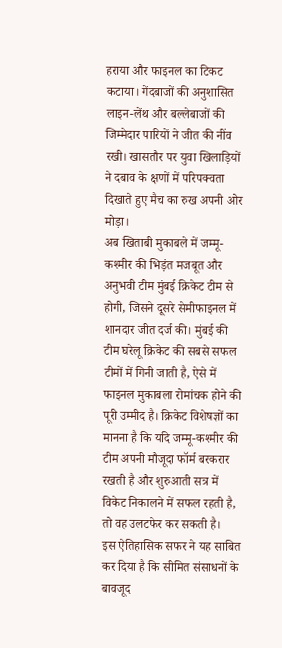हराया और फाइनल का टिकट कटाया। गेंदबाजों की अनुशासित लाइन-लेंथ और बल्लेबाजों की जिम्मेदार पारियों ने जीत की नींव रखी। खासतौर पर युवा खिलाड़ियों ने दबाव के क्षणों में परिपक्वता दिखाते हुए मैच का रुख अपनी ओर मोड़ा।
अब खिताबी मुकाबले में जम्मू-कश्मीर की भिड़ंत मजबूत और अनुभवी टीम मुंबई क्रिकेट टीम से होगी, जिसने दूसरे सेमीफाइनल में शानदार जीत दर्ज की। मुंबई की टीम घरेलू क्रिकेट की सबसे सफल टीमों में गिनी जाती है, ऐसे में फाइनल मुकाबला रोमांचक होने की पूरी उम्मीद है। क्रिकेट विशेषज्ञों का मानना है कि यदि जम्मू-कश्मीर की टीम अपनी मौजूदा फॉर्म बरकरार रखती है और शुरुआती सत्र में विकेट निकालने में सफल रहती है, तो वह उलटफेर कर सकती है।
इस ऐतिहासिक सफर ने यह साबित कर दिया है कि सीमित संसाधनों के बावजूद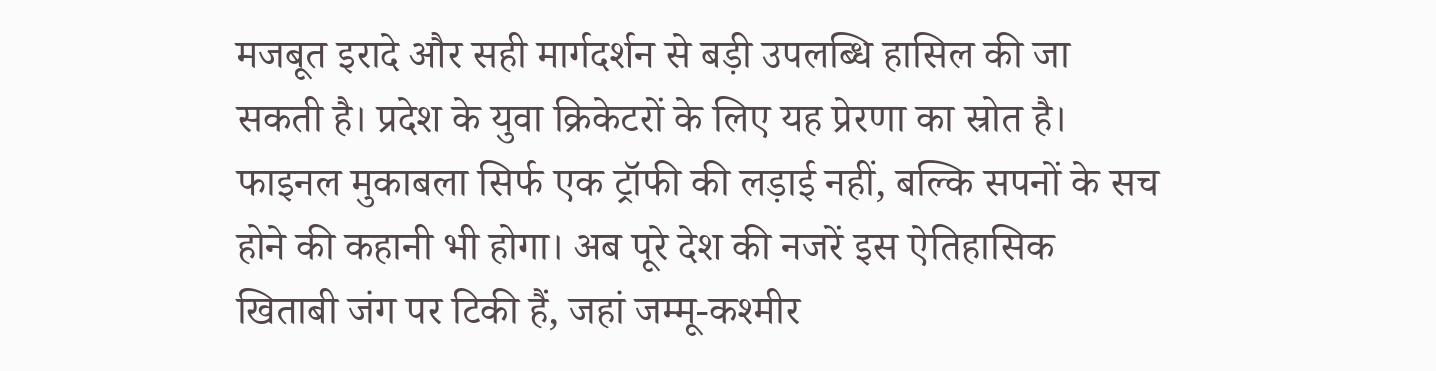मजबूत इरादे और सही मार्गदर्शन से बड़ी उपलब्धि हासिल की जा सकती है। प्रदेश के युवा क्रिकेटरों के लिए यह प्रेरणा का स्रोत है। फाइनल मुकाबला सिर्फ एक ट्रॉफी की लड़ाई नहीं, बल्कि सपनों के सच होने की कहानी भी होगा। अब पूरे देश की नजरें इस ऐतिहासिक खिताबी जंग पर टिकी हैं, जहां जम्मू-कश्मीर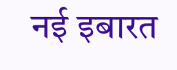नई इबारत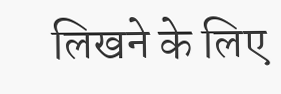लिखने के लिए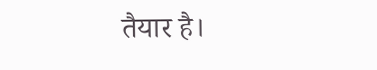तैयार है।